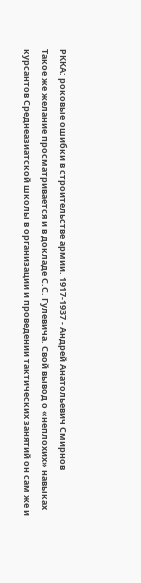РККА: роковые ошибки в строительстве армии. 1917-1937 - Андрей Анатольевич Смирнов
Такое же желание просматривается и в докладе С.С. Гулевича. Свой вывод о «неплохих» навыках курсантов Среднеазиатской школы в организации и проведении тактических занятий он сам же и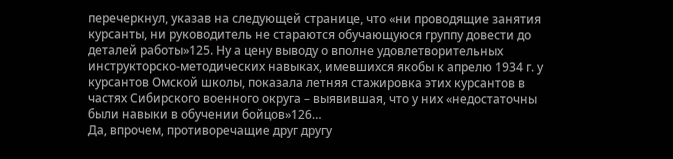перечеркнул, указав на следующей странице, что «ни проводящие занятия курсанты, ни руководитель не стараются обучающуюся группу довести до деталей работы»125. Ну а цену выводу о вполне удовлетворительных инструкторско-методических навыках, имевшихся якобы к апрелю 1934 г. у курсантов Омской школы, показала летняя стажировка этих курсантов в частях Сибирского военного округа – выявившая, что у них «недостаточны были навыки в обучении бойцов»126…
Да, впрочем, противоречащие друг другу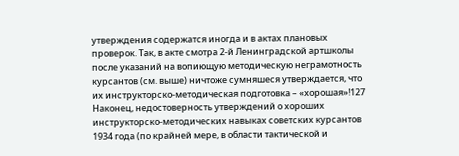утверждения содержатся иногда и в актах плановых проверок. Так, в акте смотра 2-й Ленинградской артшколы после указаний на вопиющую методическую неграмотность курсантов (см. выше) ничтоже сумняшеся утверждается, что их инструкторско-методическая подготовка – «хорошая»!127
Наконец, недостоверность утверждений о хороших инструкторско-методических навыках советских курсантов 1934 года (по крайней мере, в области тактической и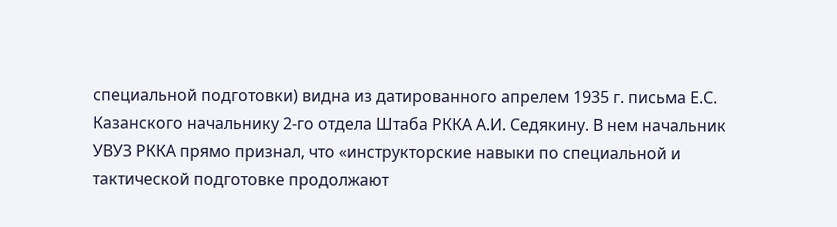специальной подготовки) видна из датированного апрелем 1935 г. письма Е.С. Казанского начальнику 2-го отдела Штаба РККА А.И. Седякину. В нем начальник УВУЗ РККА прямо признал, что «инструкторские навыки по специальной и тактической подготовке продолжают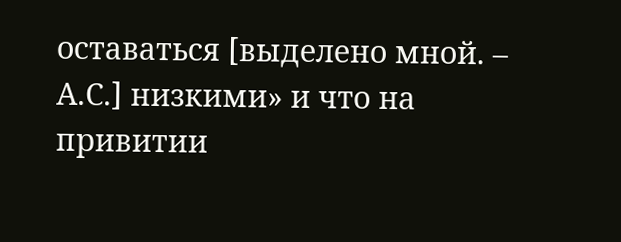оставаться [выделено мной. – А.С.] низкими» и что на привитии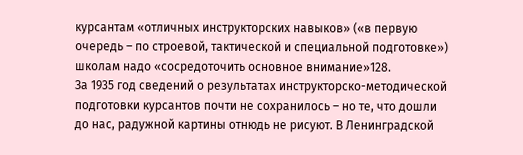курсантам «отличных инструкторских навыков» («в первую очередь – по строевой, тактической и специальной подготовке») школам надо «сосредоточить основное внимание»128.
За 1935 год сведений о результатах инструкторско-методической подготовки курсантов почти не сохранилось – но те, что дошли до нас, радужной картины отнюдь не рисуют. В Ленинградской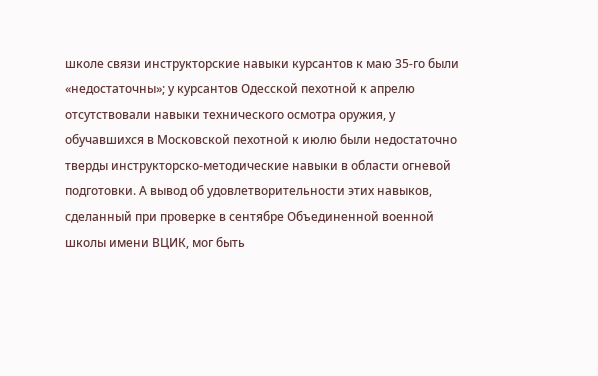школе связи инструкторские навыки курсантов к маю 35-го были «недостаточны»; у курсантов Одесской пехотной к апрелю отсутствовали навыки технического осмотра оружия, у обучавшихся в Московской пехотной к июлю были недостаточно тверды инструкторско-методические навыки в области огневой подготовки. А вывод об удовлетворительности этих навыков, сделанный при проверке в сентябре Объединенной военной школы имени ВЦИК, мог быть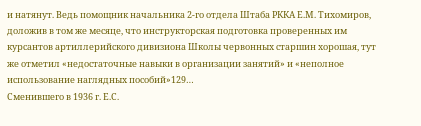и натянут. Ведь помощник начальника 2-го отдела Штаба РККА Е.М. Тихомиров, доложив в том же месяце, что инструкторская подготовка проверенных им курсантов артиллерийского дивизиона Школы червонных старшин хорошая, тут же отметил «недостаточные навыки в организации занятий» и «неполное использование наглядных пособий»129…
Сменившего в 1936 г. Е.С.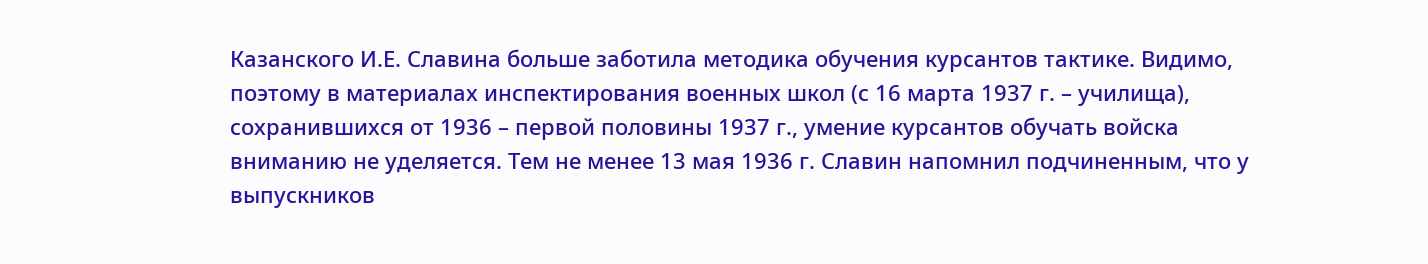Казанского И.Е. Славина больше заботила методика обучения курсантов тактике. Видимо, поэтому в материалах инспектирования военных школ (с 16 марта 1937 г. – училища), сохранившихся от 1936 – первой половины 1937 г., умение курсантов обучать войска вниманию не уделяется. Тем не менее 13 мая 1936 г. Славин напомнил подчиненным, что у выпускников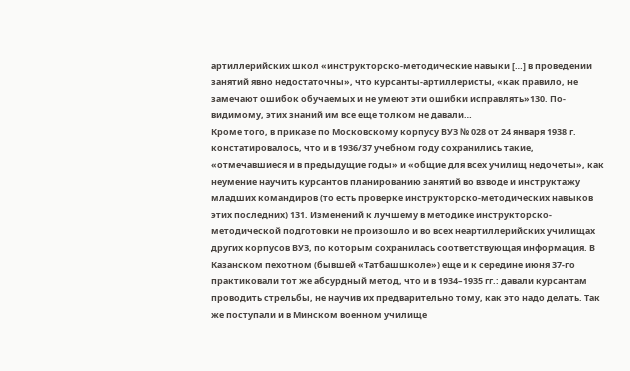артиллерийских школ «инструкторско-методические навыки […] в проведении занятий явно недостаточны», что курсанты-артиллеристы, «как правило, не замечают ошибок обучаемых и не умеют эти ошибки исправлять»130. По-видимому, этих знаний им все еще толком не давали…
Кроме того, в приказе по Московскому корпусу ВУЗ № 028 от 24 января 1938 г. констатировалось, что и в 1936/37 учебном году сохранились такие, «отмечавшиеся и в предыдущие годы» и «общие для всех училищ недочеты», как неумение научить курсантов планированию занятий во взводе и инструктажу младших командиров (то есть проверке инструкторско-методических навыков этих последних) 131. Изменений к лучшему в методике инструкторско-методической подготовки не произошло и во всех неартиллерийских училищах других корпусов ВУЗ, по которым сохранилась соответствующая информация. В Казанском пехотном (бывшей «Татбашшколе») еще и к середине июня 37-го практиковали тот же абсурдный метод, что и в 1934–1935 гг.: давали курсантам проводить стрельбы, не научив их предварительно тому, как это надо делать. Так же поступали и в Минском военном училище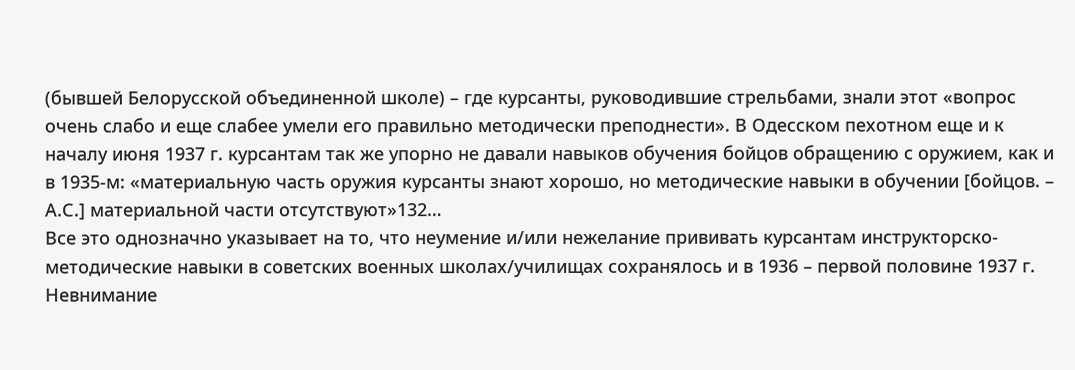(бывшей Белорусской объединенной школе) – где курсанты, руководившие стрельбами, знали этот «вопрос очень слабо и еще слабее умели его правильно методически преподнести». В Одесском пехотном еще и к началу июня 1937 г. курсантам так же упорно не давали навыков обучения бойцов обращению с оружием, как и в 1935-м: «материальную часть оружия курсанты знают хорошо, но методические навыки в обучении [бойцов. – А.С.] материальной части отсутствуют»132…
Все это однозначно указывает на то, что неумение и/или нежелание прививать курсантам инструкторско-методические навыки в советских военных школах/училищах сохранялось и в 1936 – первой половине 1937 г.
Невнимание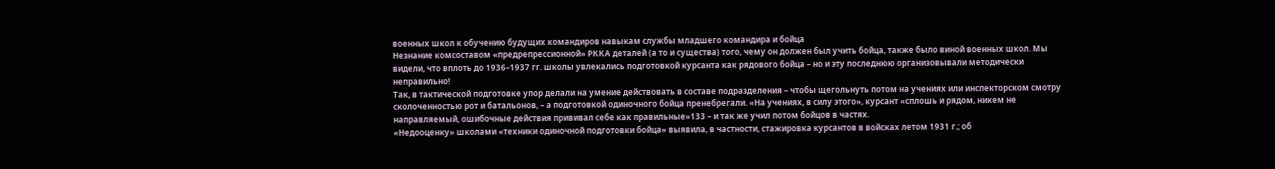военных школ к обучению будущих командиров навыкам службы младшего командира и бойца
Незнание комсоставом «предрепрессионной» РККА деталей (а то и существа) того, чему он должен был учить бойца, также было виной военных школ. Мы видели, что вплоть до 1936–1937 гг. школы увлекались подготовкой курсанта как рядового бойца – но и эту последнюю организовывали методически неправильно!
Так, в тактической подготовке упор делали на умение действовать в составе подразделения – чтобы щегольнуть потом на учениях или инспекторском смотру сколоченностью рот и батальонов, – а подготовкой одиночного бойца пренебрегали. «На учениях, в силу этого», курсант «сплошь и рядом, никем не направляемый, ошибочные действия прививал себе как правильные»133 – и так же учил потом бойцов в частях.
«Недооценку» школами «техники одиночной подготовки бойца» выявила, в частности, стажировка курсантов в войсках летом 1931 г.; об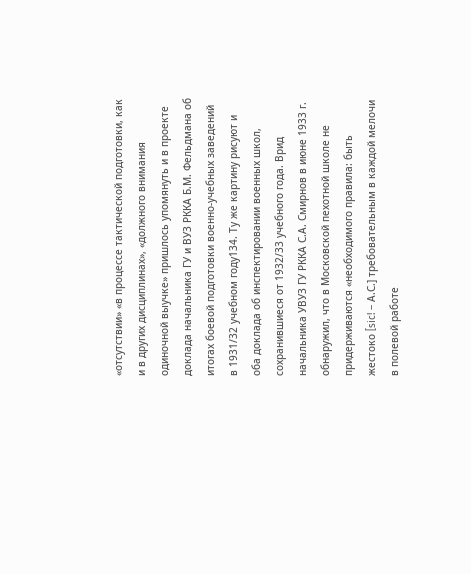«отсутствии» «в процессе тактической подготовки, как и в других дисциплинах», «должного внимания одиночной выучке» пришлось упомянуть и в проекте доклада начальника ГУ и ВУЗ РККА Б.М. Фельдмана об итогах боевой подготовки военно-учебных заведений в 1931/32 учебном году134. Ту же картину рисуют и оба доклада об инспектировании военных школ, сохранившиеся от 1932/33 учебного года. Врид начальника УВУЗ ГУ РККА С.А. Смирнов в июне 1933 г. обнаружил, что в Московской пехотной школе не придерживаются «необходимого правила: быть жестоко [sic! – А.С.] требовательным в каждой мелочи в полевой работе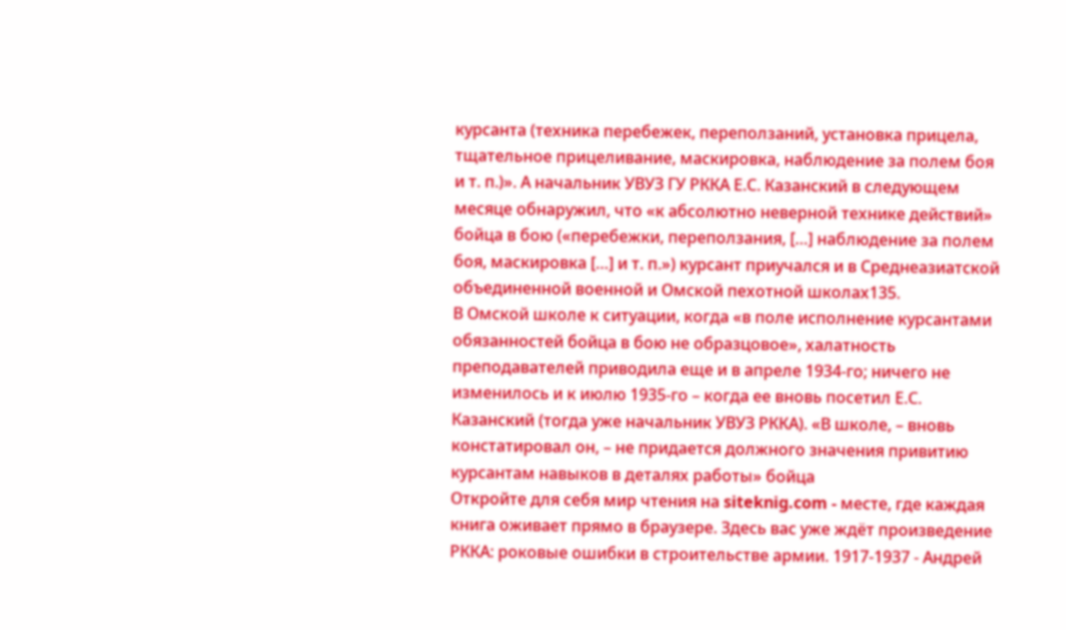курсанта (техника перебежек, переползаний, установка прицела, тщательное прицеливание, маскировка, наблюдение за полем боя и т. п.)». А начальник УВУЗ ГУ РККА Е.С. Казанский в следующем месяце обнаружил, что «к абсолютно неверной технике действий» бойца в бою («перебежки, переползания, […] наблюдение за полем боя, маскировка […] и т. п.») курсант приучался и в Среднеазиатской объединенной военной и Омской пехотной школах135.
В Омской школе к ситуации, когда «в поле исполнение курсантами обязанностей бойца в бою не образцовое», халатность преподавателей приводила еще и в апреле 1934-го; ничего не изменилось и к июлю 1935-го – когда ее вновь посетил Е.С. Казанский (тогда уже начальник УВУЗ РККА). «В школе, – вновь констатировал он, – не придается должного значения привитию курсантам навыков в деталях работы» бойца
Откройте для себя мир чтения на siteknig.com - месте, где каждая книга оживает прямо в браузере. Здесь вас уже ждёт произведение РККА: роковые ошибки в строительстве армии. 1917-1937 - Андрей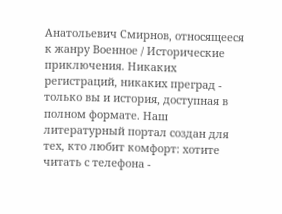Анатольевич Смирнов, относящееся к жанру Военное / Исторические приключения. Никаких регистраций, никаких преград - только вы и история, доступная в полном формате. Наш литературный портал создан для тех, кто любит комфорт: хотите читать с телефона -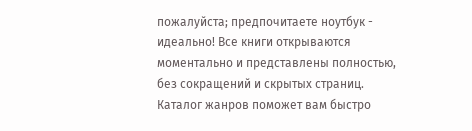пожалуйста; предпочитаете ноутбук - идеально! Все книги открываются моментально и представлены полностью, без сокращений и скрытых страниц. Каталог жанров поможет вам быстро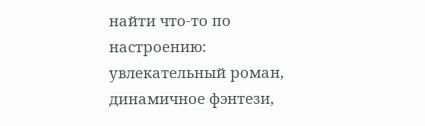найти что-то по настроению: увлекательный роман, динамичное фэнтези,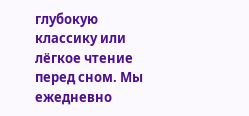глубокую классику или лёгкое чтение перед сном. Мы ежедневно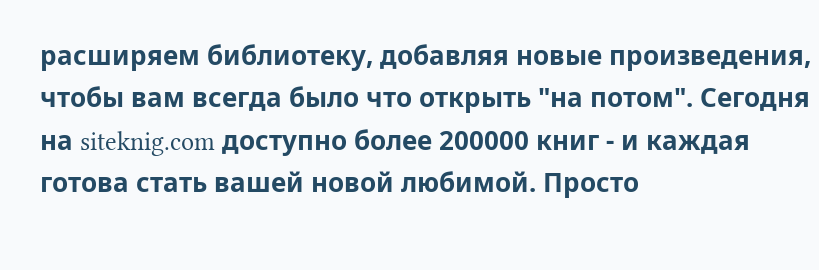расширяем библиотеку, добавляя новые произведения, чтобы вам всегда было что открыть "на потом". Сегодня на siteknig.com доступно более 200000 книг - и каждая готова стать вашей новой любимой. Просто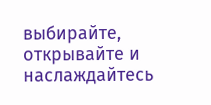выбирайте, открывайте и наслаждайтесь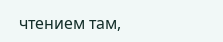чтением там,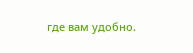где вам удобно.